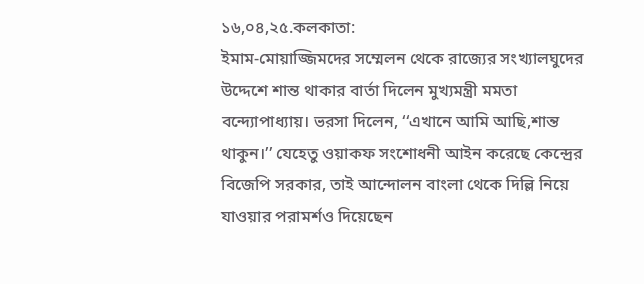১৬,০৪,২৫.কলকাতা:
ইমাম-মোয়াজ্জিমদের সম্মেলন থেকে রাজ্যের সংখ্যালঘুদের উদ্দেশে শান্ত থাকার বার্তা দিলেন মুখ্যমন্ত্রী মমতা বন্দ্যোপাধ্যায়। ভরসা দিলেন, ‘‘এখানে আমি আছি,শান্ত থাকুন।’’ যেহেতু ওয়াকফ সংশোধনী আইন করেছে কেন্দ্রের বিজেপি সরকার, তাই আন্দোলন বাংলা থেকে দিল্লি নিয়ে যাওয়ার পরামর্শও দিয়েছেন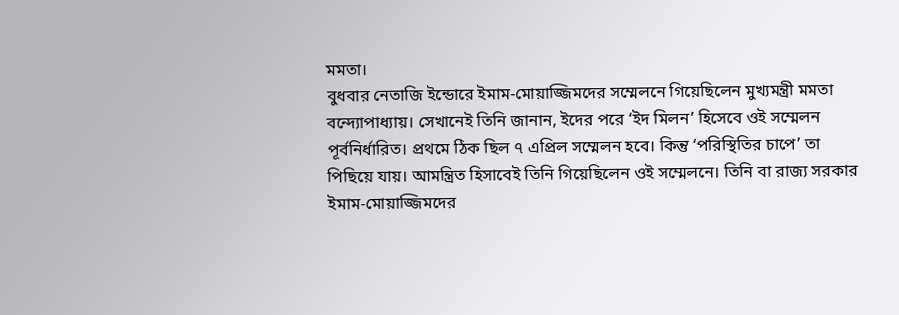মমতা।
বুধবার নেতাজি ইন্ডোরে ইমাম-মোয়াজ্জিমদের সম্মেলনে গিয়েছিলেন মুখ্যমন্ত্রী মমতা বন্দ্যোপাধ্যায়। সেখানেই তিনি জানান, ইদের পরে ‘ইদ মিলন’ হিসেবে ওই সম্মেলন পূর্বনির্ধারিত। প্রথমে ঠিক ছিল ৭ এপ্রিল সম্মেলন হবে। কিন্তু ‘পরিস্থিতির চাপে’ তা পিছিয়ে যায়। আমন্ত্রিত হিসাবেই তিনি গিয়েছিলেন ওই সম্মেলনে। তিনি বা রাজ্য সরকার ইমাম-মোয়াজ্জিমদের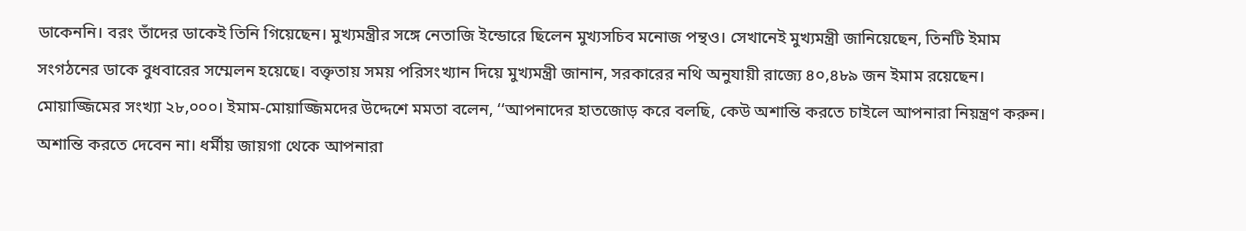ডাকেননি। বরং তাঁদের ডাকেই তিনি গিয়েছেন। মুখ্যমন্ত্রীর সঙ্গে নেতাজি ইন্ডোরে ছিলেন মুখ্যসচিব মনোজ পন্থও। সেখানেই মুখ্যমন্ত্রী জানিয়েছেন, তিনটি ইমাম সংগঠনের ডাকে বুধবারের সম্মেলন হয়েছে। বক্তৃতায় সময় পরিসংখ্যান দিয়ে মুখ্যমন্ত্রী জানান, সরকারের নথি অনুযায়ী রাজ্যে ৪০,৪৮৯ জন ইমাম রয়েছেন। মোয়াজ্জিমের সংখ্যা ২৮,০০০। ইমাম-মোয়াজ্জিমদের উদ্দেশে মমতা বলেন, ‘‘আপনাদের হাতজোড় করে বলছি, কেউ অশান্তি করতে চাইলে আপনারা নিয়ন্ত্রণ করুন। অশান্তি করতে দেবেন না। ধর্মীয় জায়গা থেকে আপনারা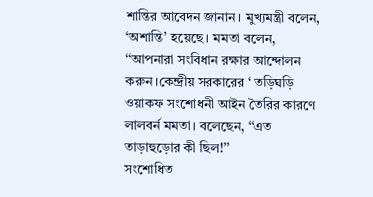শান্তির আবেদন জানান। মুখ্যমন্ত্রী বলেন, ‘অশান্তি’ হয়েছে। মমতা বলেন, ‘‘আপনারা সংবিধান রক্ষার আন্দোলন করুন।কেন্দ্রীয় সরকারের ‘ তড়িঘড়ি ওয়াকফ সংশোধনী আইন তৈরির কারণে লালবর্ন মমতা। বলেছেন, ‘‘এত তাড়াহুড়োর কী ছিল!’’
সংশোধিত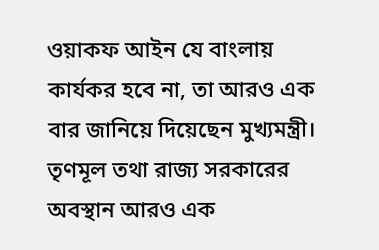ওয়াকফ আইন যে বাংলায় কার্যকর হবে না, তা আরও এক বার জানিয়ে দিয়েছেন মুখ্যমন্ত্রী। তৃণমূল তথা রাজ্য সরকারের অবস্থান আরও এক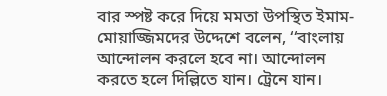বার স্পষ্ট করে দিয়ে মমতা উপস্থিত ইমাম-মোয়াজ্জিমদের উদ্দেশে বলেন, ‘‘বাংলায় আন্দোলন করলে হবে না। আন্দোলন করতে হলে দিল্লিতে যান। ট্রেনে যান।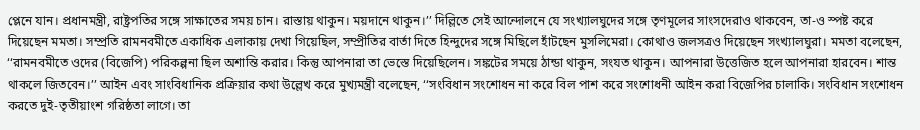প্লেনে যান। প্রধানমন্ত্রী, রাষ্ট্রপতির সঙ্গে সাক্ষাতের সময় চান। রাস্তায় থাকুন। ময়দানে থাকুন।’’ দিল্লিতে সেই আন্দোলনে যে সংখ্যালঘুদের সঙ্গে তৃণমূলের সাংসদেরাও থাকবেন, তা-ও স্পষ্ট করে দিয়েছেন মমতা। সম্প্রতি রামনবমীতে একাধিক এলাকায় দেখা গিয়েছিল, সম্প্রীতির বার্তা দিতে হিন্দুদের সঙ্গে মিছিলে হাঁটছেন মুসলিমেরা। কোথাও জলসত্রও দিয়েছেন সংখ্যালঘুরা। মমতা বলেছেন, ‘‘রামনবমীতে ওদের (বিজেপি) পরিকল্পনা ছিল অশান্তি করার। কিন্তু আপনারা তা ভেস্তে দিয়েছিলেন। সঙ্কটের সময়ে ঠান্ডা থাকুন, সংযত থাকুন। আপনারা উত্তেজিত হলে আপনারা হারবেন। শান্ত থাকলে জিতবেন।’’ আইন এবং সাংবিধানিক প্রক্রিয়ার কথা উল্লেখ করে মুখ্যমন্ত্রী বলেছেন, ‘‘সংবিধান সংশোধন না করে বিল পাশ করে সংশোধনী আইন করা বিজেপির চালাকি। সংবিধান সংশোধন করতে দুই-তৃতীয়াংশ গরিষ্ঠতা লাগে। তা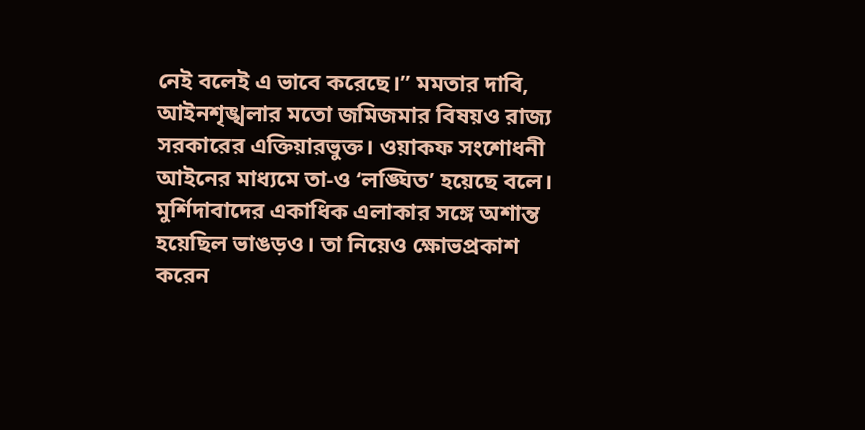নেই বলেই এ ভাবে করেছে।’’ মমতার দাবি, আইনশৃঙ্খলার মতো জমিজমার বিষয়ও রাজ্য সরকারের এক্তিয়ারভুক্ত। ওয়াকফ সংশোধনী আইনের মাধ্যমে তা-ও ‘লঙ্ঘিত’ হয়েছে বলে।
মুর্শিদাবাদের একাধিক এলাকার সঙ্গে অশান্ত হয়েছিল ভাঙড়ও। তা নিয়েও ক্ষোভপ্রকাশ করেন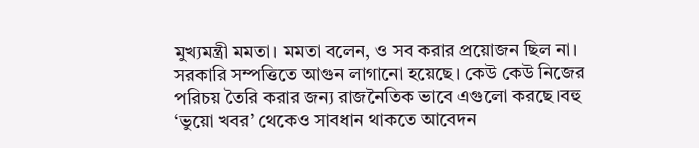মুখ্যমন্ত্রী মমতা। মমতা বলেন, ও সব করার প্রয়োজন ছিল না। সরকারি সম্পত্তিতে আগুন লাগানো হয়েছে। কেউ কেউ নিজের পরিচয় তৈরি করার জন্য রাজনৈতিক ভাবে এগুলো করছে।বহু ‘ভুয়ো খবর’ থেকেও সাবধান থাকতে আবেদন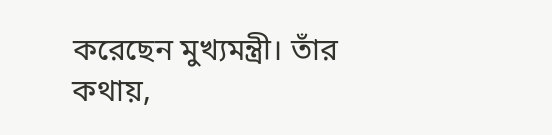করেছেন মুখ্যমন্ত্রী। তাঁর কথায়,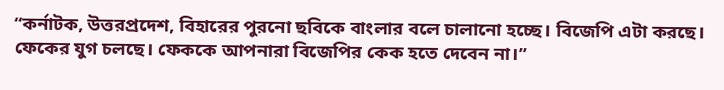‘‘কর্নাটক, উত্তরপ্রদেশ, বিহারের পুরনো ছবিকে বাংলার বলে চালানো হচ্ছে। বিজেপি এটা করছে। ফেকের যুগ চলছে। ফেককে আপনারা বিজেপির কেক হতে দেবেন না।’’